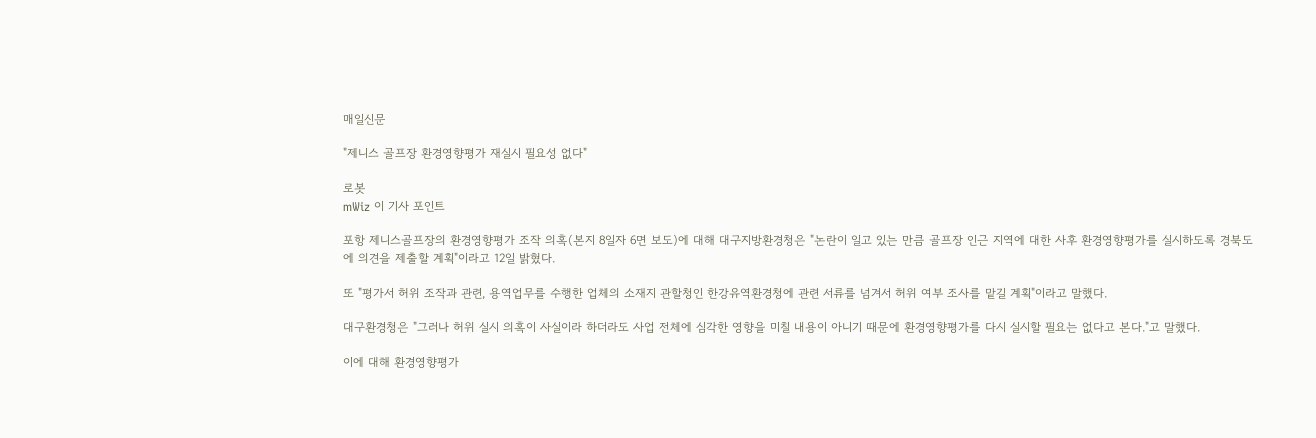매일신문

"제니스 골프장 환경영향평가 재실시 필요성 없다"

로봇
mWiz 이 기사 포인트

포항 제니스골프장의 환경영향평가 조작 의혹(본지 8일자 6면 보도)에 대해 대구지방환경청은 "논란이 일고 있는 만큼 골프장 인근 지역에 대한 사후 환경영향평가를 실시하도록 경북도에 의견을 제출할 계획"이라고 12일 밝혔다.

또 "평가서 허위 조작과 관련, 용역업무를 수행한 업체의 소재지 관할청인 한강유역환경청에 관련 서류를 넘겨서 허위 여부 조사를 맡길 계획"이라고 말했다.

대구환경청은 "그러나 허위 실시 의혹이 사실이라 하더라도 사업 전체에 심각한 영향을 미칠 내용이 아니기 때문에 환경영향평가를 다시 실시할 필요는 없다고 본다."고 말했다.

이에 대해 환경영향평가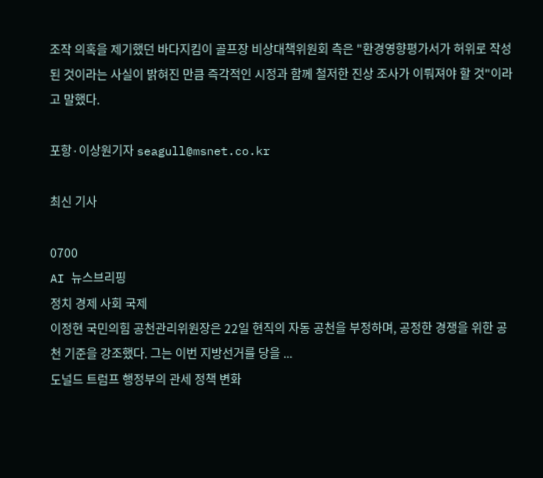조작 의혹을 제기했던 바다지킴이 골프장 비상대책위원회 측은 "환경영향평가서가 허위로 작성된 것이라는 사실이 밝혀진 만큼 즉각적인 시정과 함께 철저한 진상 조사가 이뤄져야 할 것"이라고 말했다.

포항·이상원기자 seagull@msnet.co.kr

최신 기사

0700
AI 뉴스브리핑
정치 경제 사회 국제
이정현 국민의힘 공천관리위원장은 22일 현직의 자동 공천을 부정하며, 공정한 경쟁을 위한 공천 기준을 강조했다. 그는 이번 지방선거를 당을 ...
도널드 트럼프 행정부의 관세 정책 변화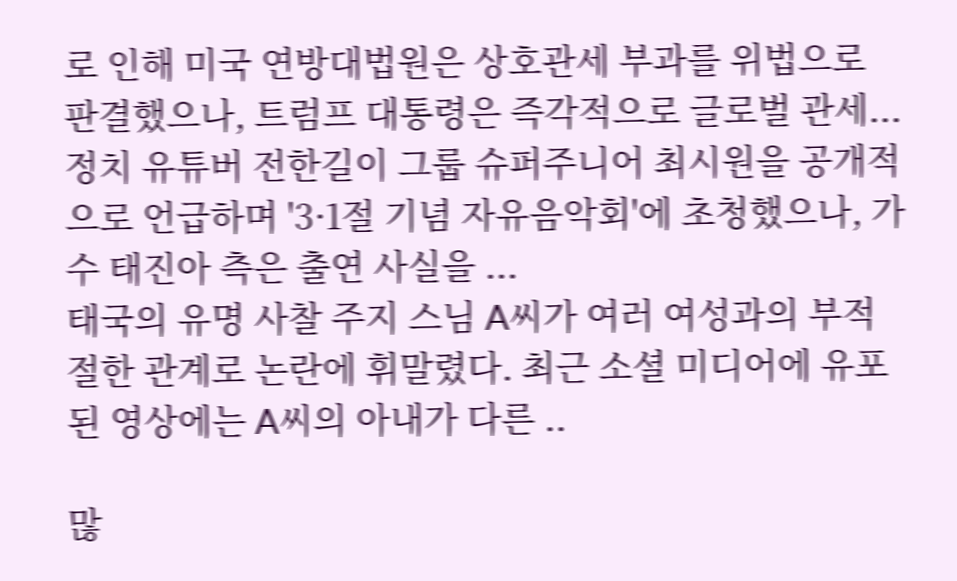로 인해 미국 연방대법원은 상호관세 부과를 위법으로 판결했으나, 트럼프 대통령은 즉각적으로 글로벌 관세...
정치 유튜버 전한길이 그룹 슈퍼주니어 최시원을 공개적으로 언급하며 '3·1절 기념 자유음악회'에 초청했으나, 가수 태진아 측은 출연 사실을 ...
태국의 유명 사찰 주지 스님 A씨가 여러 여성과의 부적절한 관계로 논란에 휘말렸다. 최근 소셜 미디어에 유포된 영상에는 A씨의 아내가 다른 ..

많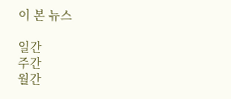이 본 뉴스

일간
주간
월간